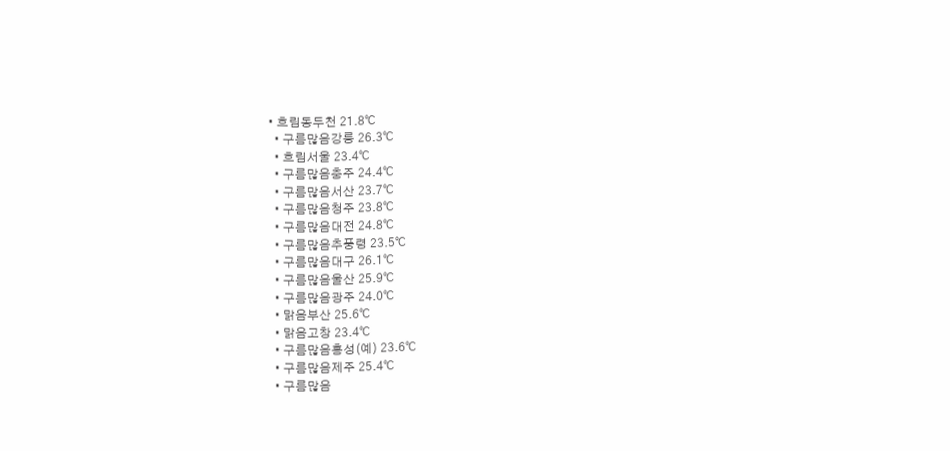• 흐림동두천 21.8℃
  • 구름많음강릉 26.3℃
  • 흐림서울 23.4℃
  • 구름많음충주 24.4℃
  • 구름많음서산 23.7℃
  • 구름많음청주 23.8℃
  • 구름많음대전 24.8℃
  • 구름많음추풍령 23.5℃
  • 구름많음대구 26.1℃
  • 구름많음울산 25.9℃
  • 구름많음광주 24.0℃
  • 맑음부산 25.6℃
  • 맑음고창 23.4℃
  • 구름많음홍성(예) 23.6℃
  • 구름많음제주 25.4℃
  • 구름많음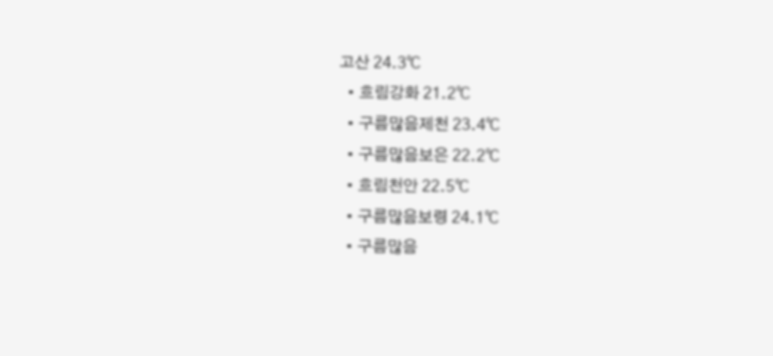고산 24.3℃
  • 흐림강화 21.2℃
  • 구름많음제천 23.4℃
  • 구름많음보은 22.2℃
  • 흐림천안 22.5℃
  • 구름많음보령 24.1℃
  • 구름많음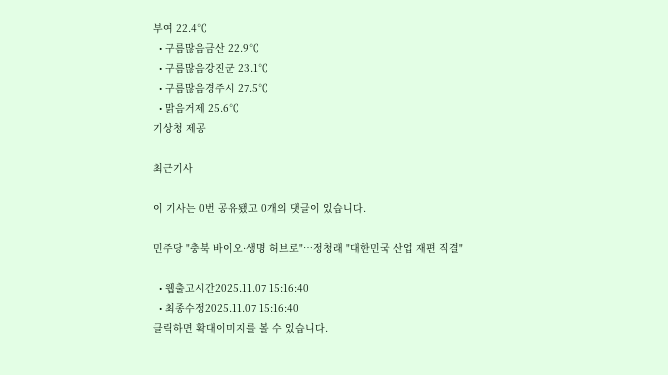부여 22.4℃
  • 구름많음금산 22.9℃
  • 구름많음강진군 23.1℃
  • 구름많음경주시 27.5℃
  • 맑음거제 25.6℃
기상청 제공

최근기사

이 기사는 0번 공유됐고 0개의 댓글이 있습니다.

민주당 "충북 바이오·생명 허브로"…정청래 "대한민국 산업 재편 직결"

  • 웹출고시간2025.11.07 15:16:40
  • 최종수정2025.11.07 15:16:40
클릭하면 확대이미지를 볼 수 있습니다.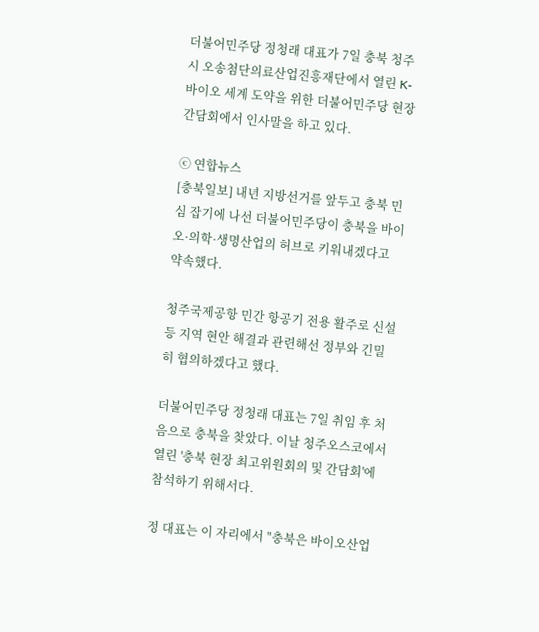더불어민주당 정청래 대표가 7일 충북 청주시 오송첨단의료산업진흥재단에서 열린 K-바이오 세계 도약을 위한 더불어민주당 현장 간담회에서 인사말을 하고 있다.

ⓒ 연합뉴스
[충북일보] 내년 지방선거를 앞두고 충북 민심 잡기에 나선 더불어민주당이 충북을 바이오·의학·생명산업의 허브로 키워내겠다고 약속했다.

청주국제공항 민간 항공기 전용 활주로 신설 등 지역 현안 해결과 관련해선 정부와 긴밀히 협의하겠다고 했다.

더불어민주당 정청래 대표는 7일 취임 후 처음으로 충북을 찾았다. 이날 청주오스코에서 열린 '충북 현장 최고위원회의 및 간담회'에 참석하기 위해서다.

정 대표는 이 자리에서 "충북은 바이오산업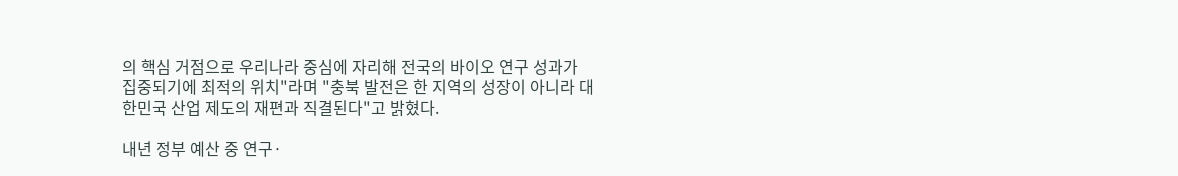의 핵심 거점으로 우리나라 중심에 자리해 전국의 바이오 연구 성과가 집중되기에 최적의 위치"라며 "충북 발전은 한 지역의 성장이 아니라 대한민국 산업 제도의 재편과 직결된다"고 밝혔다.

내년 정부 예산 중 연구·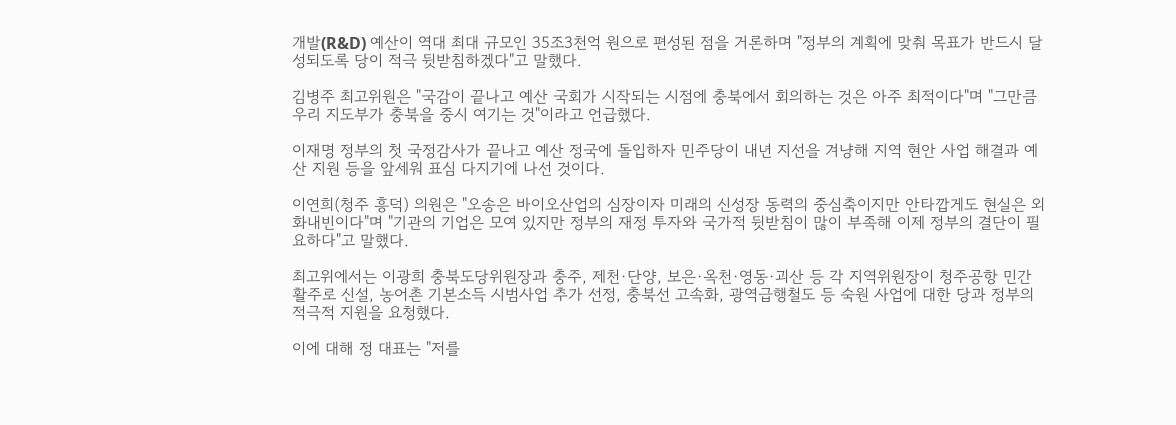개발(R&D) 예산이 역대 최대 규모인 35조3천억 원으로 편성된 점을 거론하며 "정부의 계획에 맞춰 목표가 반드시 달성되도록 당이 적극 뒷받침하겠다"고 말했다.

김병주 최고위원은 "국감이 끝나고 예산 국회가 시작되는 시점에 충북에서 회의하는 것은 아주 최적이다"며 "그만큼 우리 지도부가 충북을 중시 여기는 것"이라고 언급했다.

이재명 정부의 첫 국정감사가 끝나고 예산 정국에 돌입하자 민주당이 내년 지선을 겨냥해 지역 현안 사업 해결과 예산 지원 등을 앞세워 표심 다지기에 나선 것이다.

이연희(청주 흥덕) 의원은 "오송은 바이오산업의 심장이자 미래의 신성장 동력의 중심축이지만 안타깝게도 현실은 외화내빈이다"며 "기관의 기업은 모여 있지만 정부의 재정 투자와 국가적 뒷받침이 많이 부족해 이제 정부의 결단이 필요하다"고 말했다.

최고위에서는 이광희 충북도당위원장과 충주, 제천·단양, 보은·옥천·영동·괴산 등 각 지역위원장이 청주공항 민간 활주로 신설, 농어촌 기본소득 시범사업 추가 선정, 충북선 고속화, 광역급행철도 등 숙원 사업에 대한 당과 정부의 적극적 지원을 요청했다.

이에 대해 정 대표는 "저를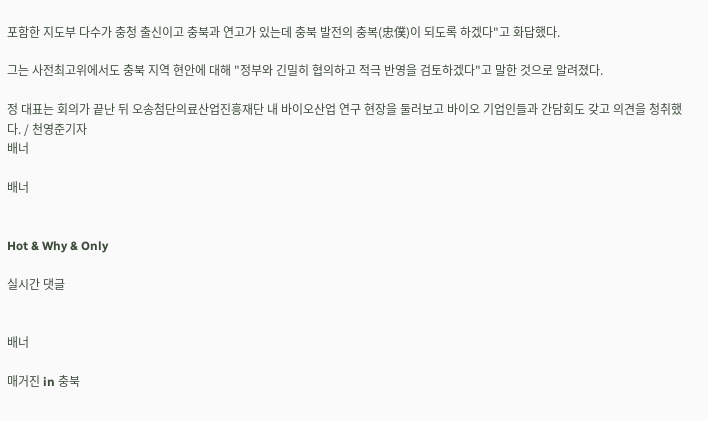포함한 지도부 다수가 충청 출신이고 충북과 연고가 있는데 충북 발전의 충복(忠僕)이 되도록 하겠다"고 화답했다.

그는 사전최고위에서도 충북 지역 현안에 대해 "정부와 긴밀히 협의하고 적극 반영을 검토하겠다"고 말한 것으로 알려졌다.

정 대표는 회의가 끝난 뒤 오송첨단의료산업진흥재단 내 바이오산업 연구 현장을 둘러보고 바이오 기업인들과 간담회도 갖고 의견을 청취했다. / 천영준기자
배너

배너


Hot & Why & Only

실시간 댓글


배너

매거진 in 충북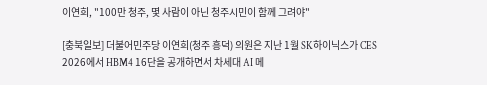이연희, "100만 청주, 몇 사람이 아닌 청주시민이 함께 그려야"

[충북일보] 더불어민주당 이연희(청주 흥덕) 의원은 지난 1월 SK하이닉스가 CES 2026에서 HBM4 16단을 공개하면서 차세대 AI 메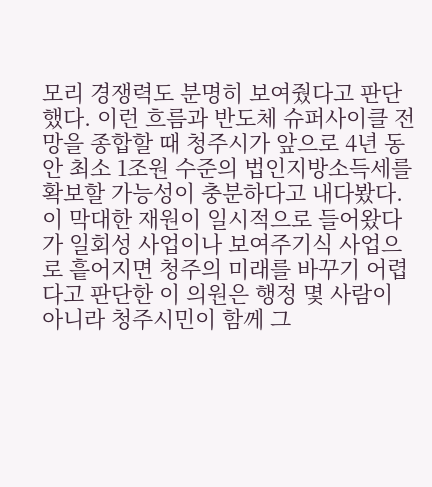모리 경쟁력도 분명히 보여줬다고 판단했다. 이런 흐름과 반도체 슈퍼사이클 전망을 종합할 때 청주시가 앞으로 4년 동안 최소 1조원 수준의 법인지방소득세를 확보할 가능성이 충분하다고 내다봤다. 이 막대한 재원이 일시적으로 들어왔다가 일회성 사업이나 보여주기식 사업으로 흩어지면 청주의 미래를 바꾸기 어렵다고 판단한 이 의원은 행정 몇 사람이 아니라 청주시민이 함께 그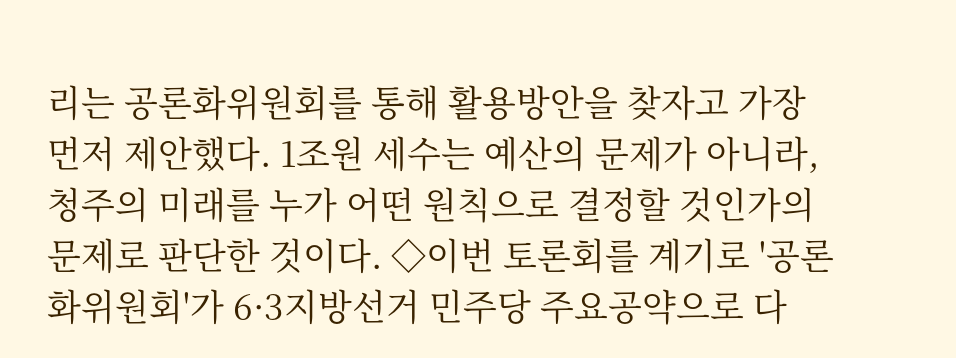리는 공론화위원회를 통해 활용방안을 찾자고 가장 먼저 제안했다. 1조원 세수는 예산의 문제가 아니라, 청주의 미래를 누가 어떤 원칙으로 결정할 것인가의 문제로 판단한 것이다. ◇이번 토론회를 계기로 '공론화위원회'가 6·3지방선거 민주당 주요공약으로 다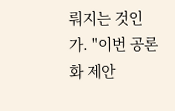뤄지는 것인가. "이번 공론화 제안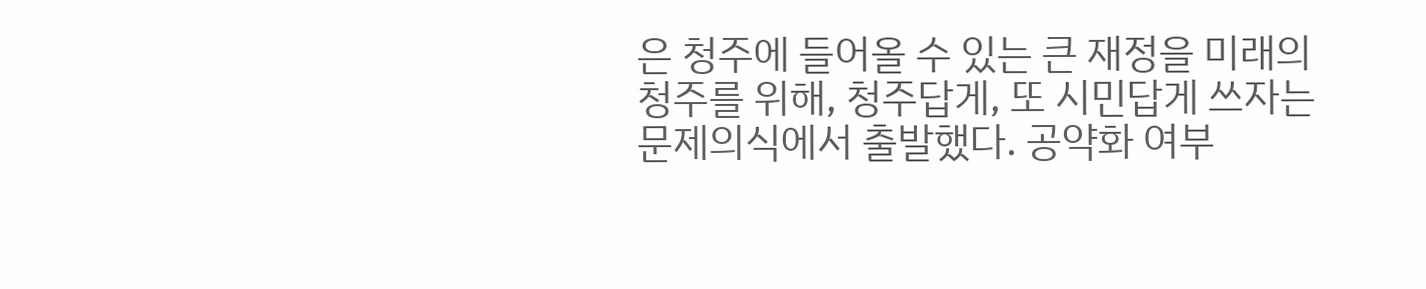은 청주에 들어올 수 있는 큰 재정을 미래의 청주를 위해, 청주답게, 또 시민답게 쓰자는 문제의식에서 출발했다. 공약화 여부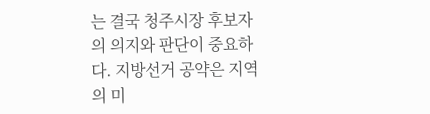는 결국 청주시장 후보자의 의지와 판단이 중요하다. 지방선거 공약은 지역의 미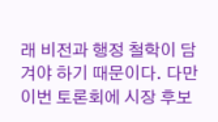래 비전과 행정 철학이 담겨야 하기 때문이다. 다만 이번 토론회에 시장 후보